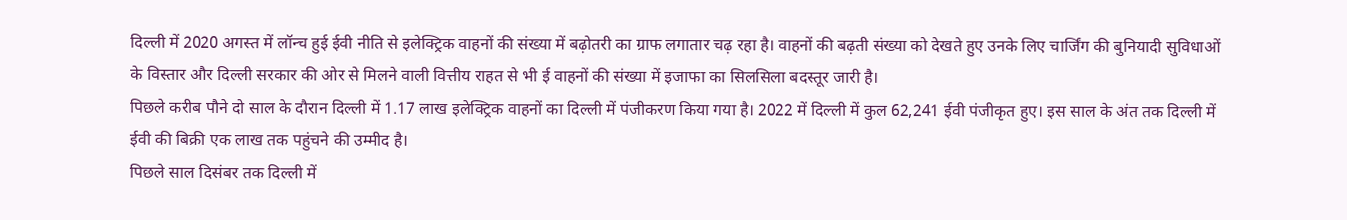दिल्ली में 2020 अगस्त में लॉन्च हुई ईवी नीति से इलेक्ट्रिक वाहनों की संख्या में बढ़ोतरी का ग्राफ लगातार चढ़ रहा है। वाहनों की बढ़ती संख्या को देखते हुए उनके लिए चार्जिंग की बुनियादी सुविधाओं के विस्तार और दिल्ली सरकार की ओर से मिलने वाली वित्तीय राहत से भी ई वाहनों की संख्या में इजाफा का सिलसिला बदस्तूर जारी है।
पिछले करीब पौने दो साल के दौरान दिल्ली में 1.17 लाख इलेक्ट्रिक वाहनों का दिल्ली में पंजीकरण किया गया है। 2022 में दिल्ली में कुल 62,241 ईवी पंजीकृत हुए। इस साल के अंत तक दिल्ली में ईवी की बिक्री एक लाख तक पहुंचने की उम्मीद है।
पिछले साल दिसंबर तक दिल्ली में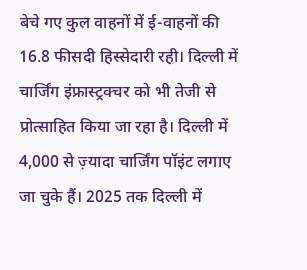बेचे गए कुल वाहनों में ई-वाहनों की 16.8 फीसदी हिस्सेदारी रही। दिल्ली में चार्जिंग इंफ्रास्ट्रक्चर को भी तेजी से प्रोत्साहित किया जा रहा है। दिल्ली में 4,000 से ज़्यादा चार्जिंग पॉइंट लगाए जा चुके हैं। 2025 तक दिल्ली में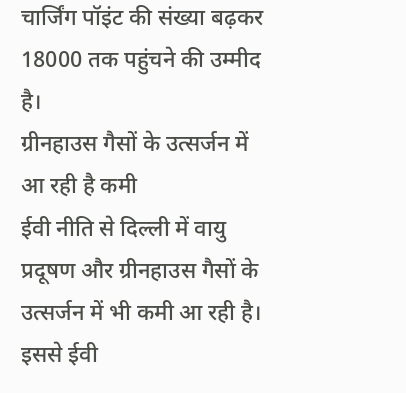चार्जिंग पॉइंट की संख्या बढ़कर 18000 तक पहुंचने की उम्मीद है।
ग्रीनहाउस गैसों के उत्सर्जन में आ रही है कमी
ईवी नीति से दिल्ली में वायु प्रदूषण और ग्रीनहाउस गैसों के उत्सर्जन में भी कमी आ रही है। इससे ईवी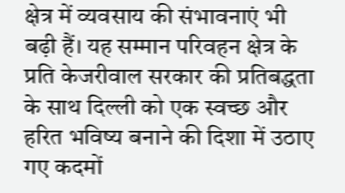क्षेत्र में व्यवसाय की संभावनाएं भी बढ़ी हैं। यह सम्मान परिवहन क्षेत्र के प्रति केजरीवाल सरकार की प्रतिबद्धता के साथ दिल्ली को एक स्वच्छ और हरित भविष्य बनाने की दिशा में उठाए गए कदमों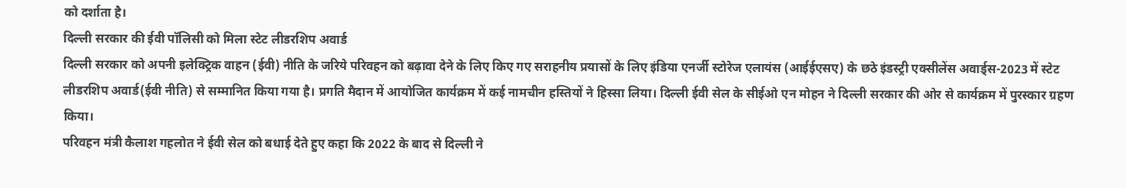को दर्शाता है।
दिल्ली सरकार की ईवी पॉलिसी को मिला स्टेट लीडरशिप अवार्ड
दिल्ली सरकार को अपनी इलेक्ट्रिक वाहन (ईवी) नीति के जरिये परिवहन को बढ़ावा देने के लिए किए गए सराहनीय प्रयासों के लिए इंडिया एनर्जी स्टोरेज एलायंस (आईईएसए) के छठे इंडस्ट्री एक्सीलेंस अवार्ड्स-2023 में स्टेट लीडरशिप अवार्ड(ईवी नीति) से सम्मानित किया गया है। प्रगति मैदान में आयोजित कार्यक्रम में कई नामचीन हस्तियों ने हिस्सा लिया। दिल्ली ईवी सेल के सीईओ एन मोहन ने दिल्ली सरकार की ओर से कार्यक्रम में पुरस्कार ग्रहण किया।
परिवहन मंत्री कैलाश गहलोत ने ईवी सेल को बधाई देते हुए कहा कि 2022 के बाद से दिल्ली ने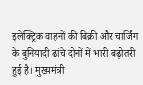इलेक्ट्रिक वाहनों की बिक्री और चार्जिंग के बुनियादी ढांचे दोनों में भारी बढ़ोतरी हुई है। मुख्यमंत्री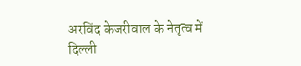अरविंद केजरीवाल के नेतृत्व में दिल्ली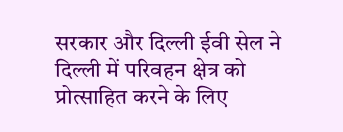सरकार और दिल्ली ईवी सेल ने दिल्ली में परिवहन क्षेत्र को प्रोत्साहित करने के लिए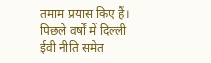तमाम प्रयास किए हैं। पिछले वर्षों में दिल्ली ईवी नीति समेत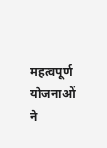महत्वपूर्ण योजनाओं ने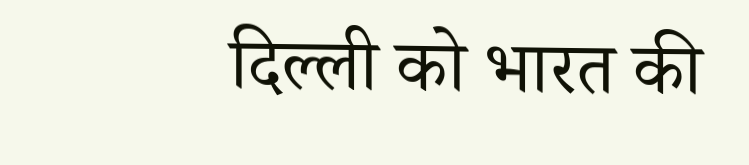दिल्ली को भारत की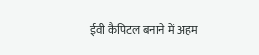ईवी कैपिटल बनाने में अहम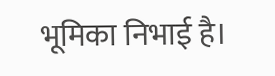भूमिका निभाई है।